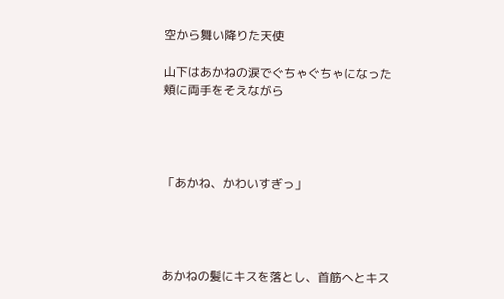空から舞い降りた天使

山下はあかねの涙でぐちゃぐちゃになった頬に両手をそえながら




「あかね、かわいすぎっ」




あかねの髪にキスを落とし、首筋へとキス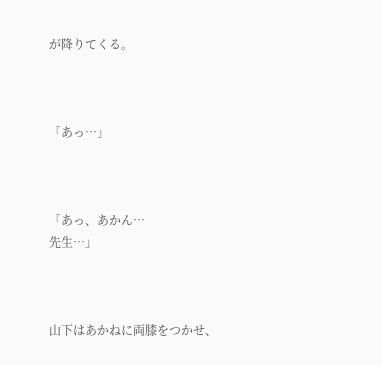が降りてくる。



「あっ…」



「あっ、あかん…
先生…」



山下はあかねに両膝をつかせ、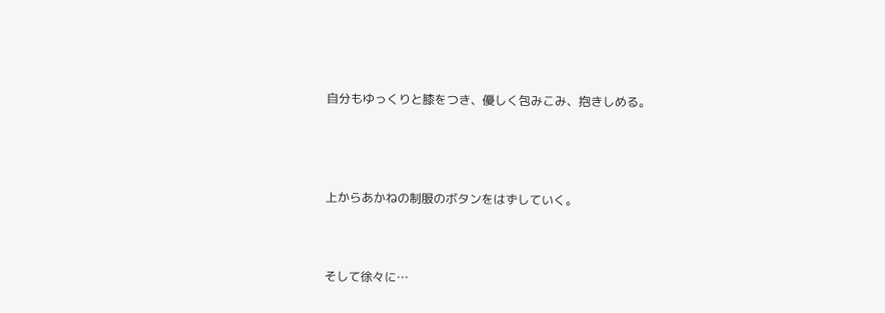自分もゆっくりと膝をつき、優しく包みこみ、抱きしめる。




上からあかねの制服のボタンをはずしていく。



そして徐々に…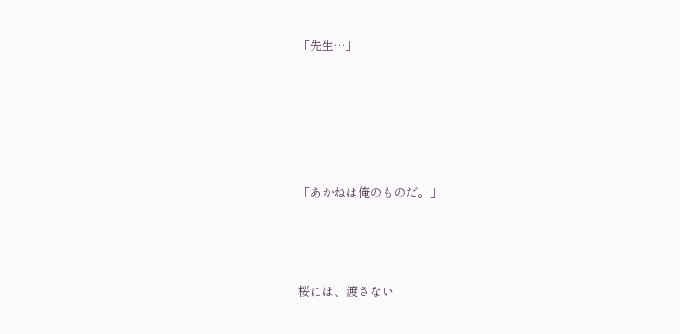「先生…」





「あかねは俺のものだ。」



桜には、渡さない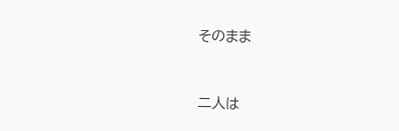そのまま


二人は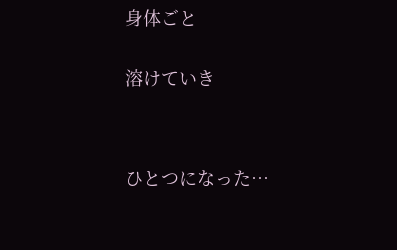身体ごと


溶けていき




ひとつになった…